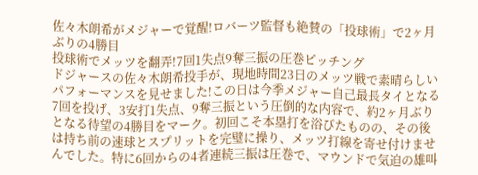佐々木朗希がメジャーで覚醒!ロバーツ監督も絶賛の「投球術」で2ヶ月ぶりの4勝目
投球術でメッツを翻弄!7回1失点9奪三振の圧巻ピッチング
ドジャースの佐々木朗希投手が、現地時間23日のメッツ戦で素晴らしいパフォーマンスを見せました!この日は今季メジャー自己最長タイとなる7回を投げ、3安打1失点、9奪三振という圧倒的な内容で、約2ヶ月ぶりとなる待望の4勝目をマーク。初回こそ本塁打を浴びたものの、その後は持ち前の速球とスプリットを完璧に操り、メッツ打線を寄せ付けませんでした。特に6回からの4者連続三振は圧巻で、マウンドで気迫の雄叫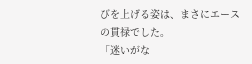びを上げる姿は、まさにエースの貫禄でした。
「迷いがな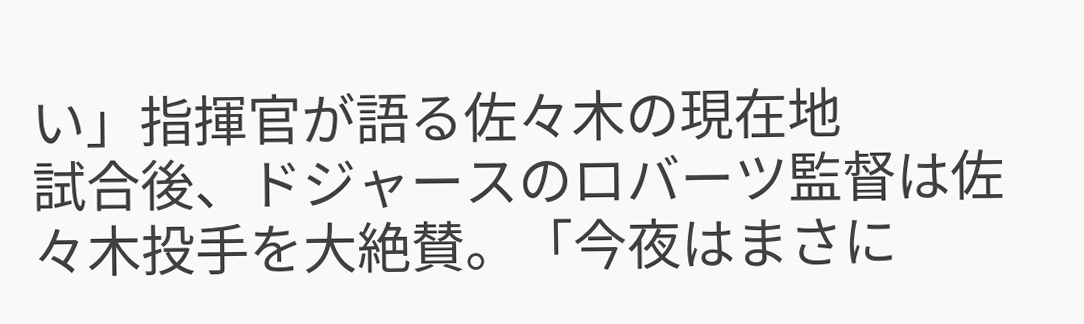い」指揮官が語る佐々木の現在地
試合後、ドジャースのロバーツ監督は佐々木投手を大絶賛。「今夜はまさに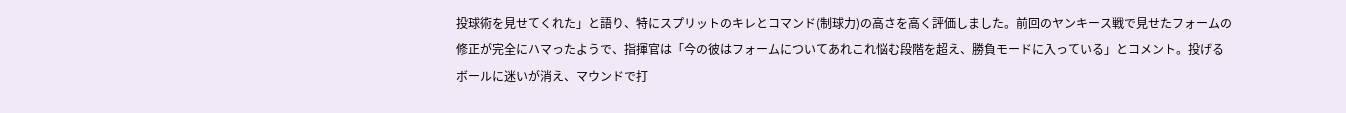投球術を見せてくれた」と語り、特にスプリットのキレとコマンド(制球力)の高さを高く評価しました。前回のヤンキース戦で見せたフォームの修正が完全にハマったようで、指揮官は「今の彼はフォームについてあれこれ悩む段階を超え、勝負モードに入っている」とコメント。投げるボールに迷いが消え、マウンドで打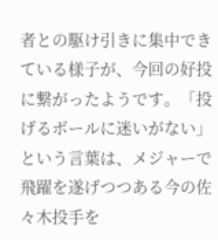者との駆け引きに集中できている様子が、今回の好投に繋がったようです。「投げるボールに迷いがない」という言葉は、メジャーで飛躍を遂げつつある今の佐々木投手を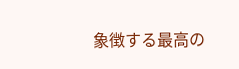象徴する最高の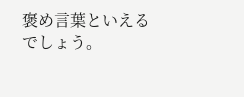褒め言葉といえるでしょう。